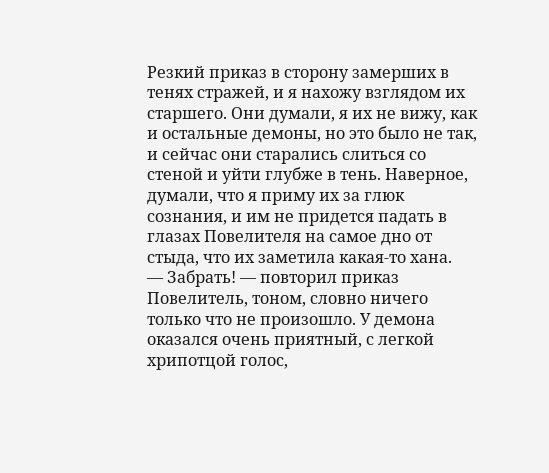Резкий приказ в сторону замерших в тенях стражей, и я нахожу взглядом их старшего. Они думали, я их не вижу, как и остальные демоны, но это было не так, и сейчас они старались слиться со стеной и уйти глубже в тень. Наверное, думали, что я приму их за глюк сознания, и им не придется падать в глазах Повелителя на самое дно от стыда, что их заметила какая-то хана.
— Забрать! — повторил приказ Повелитель, тоном, словно ничего только что не произошло. У демона оказался очень приятный, с легкой хрипотцой голос,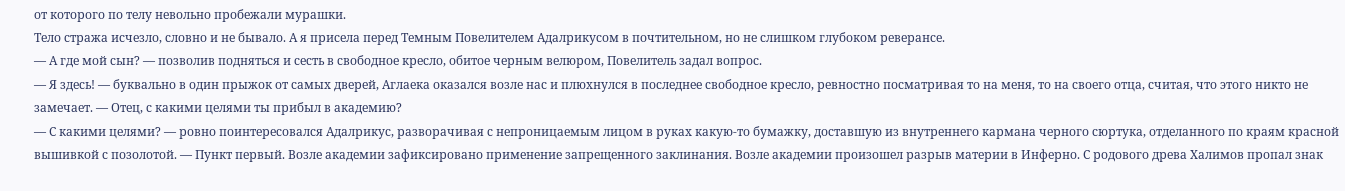от которого по телу невольно пробежали мурашки.
Тело стража исчезло, словно и не бывало. А я присела перед Темным Повелителем Адалрикусом в почтительном, но не слишком глубоком реверансе.
— А где мой сын? — позволив подняться и сесть в свободное кресло, обитое черным велюром, Повелитель задал вопрос.
— Я здесь! — буквально в один прыжок от самых дверей, Аглаека оказался возле нас и плюхнулся в последнее свободное кресло, ревностно посматривая то на меня, то на своего отца, считая, что этого никто не замечает. — Отец, с какими целями ты прибыл в академию?
— С какими целями? — ровно поинтересовался Адалрикус, разворачивая с непроницаемым лицом в руках какую-то бумажку, доставшую из внутреннего кармана черного сюртука, отделанного по краям красной вышивкой с позолотой. — Пункт первый. Возле академии зафиксировано применение запрещенного заклинания. Возле академии произошел разрыв материи в Инферно. С родового древа Халимов пропал знак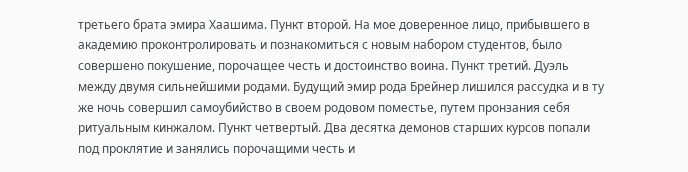третьего брата эмира Хаашима. Пункт второй. На мое доверенное лицо, прибывшего в академию проконтролировать и познакомиться с новым набором студентов, было совершено покушение, порочащее честь и достоинство воина. Пункт третий. Дуэль между двумя сильнейшими родами. Будущий эмир рода Брейнер лишился рассудка и в ту же ночь совершил самоубийство в своем родовом поместье, путем пронзания себя ритуальным кинжалом. Пункт четвертый. Два десятка демонов старших курсов попали под проклятие и занялись порочащими честь и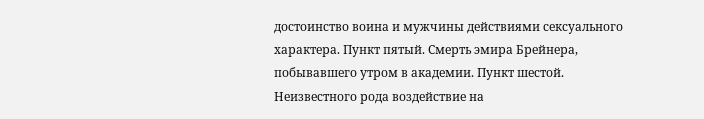достоинство воина и мужчины действиями сексуального характера. Пункт пятый. Смерть эмира Брейнера, побывавшего утром в академии. Пункт шестой. Неизвестного рода воздействие на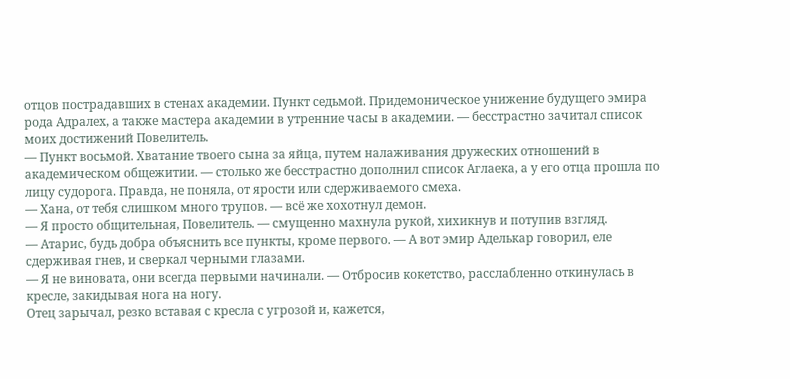отцов пострадавших в стенах академии. Пункт седьмой. Придемоническое унижение будущего эмира рода Адралех, а также мастера академии в утренние часы в академии. — бесстрастно зачитал список моих достижений Повелитель.
— Пункт восьмой. Хватание твоего сына за яйца, путем налаживания дружеских отношений в академическом общежитии. — столько же бесстрастно дополнил список Аглаека, а у его отца прошла по лицу судорога. Правда, не поняла, от ярости или сдерживаемого смеха.
— Хана, от тебя слишком много трупов. — всё же хохотнул демон.
— Я просто общительная, Повелитель. — смущенно махнула рукой, хихикнув и потупив взгляд.
— Атарис, будь добра объяснить все пункты, кроме первого. — А вот эмир Аделькар говорил, еле сдерживая гнев, и сверкал черными глазами.
— Я не виновата, они всегда первыми начинали. — Отбросив кокетство, расслабленно откинулась в кресле, закидывая нога на ногу.
Отец зарычал, резко вставая с кресла с угрозой и, кажется,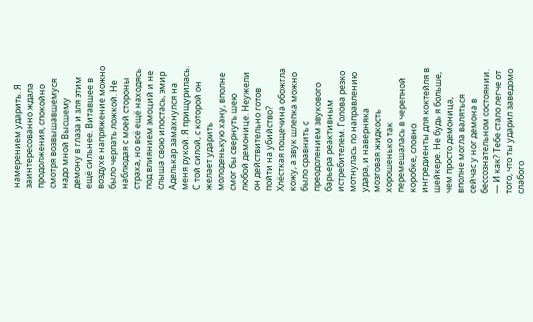намерением ударить. Я заинтересованно ждала продолжения, спокойно смотря возвышавшемуся надо мной Высшему демону в глаза и зля этим ещё сильнее. Витавшее в воздухе напряжение можно было черпать ложкой. Не наблюдая с моей стороны страха, но всё ещё находясь под влиянием эмоций и не слыша свою ипостась, эмир Аделькар замахнулся на меня рукой. Я прищурилась. С той силой, с которой он желает ударить молоденькую хану, вполне смог бы свернуть шею любой демонице. Неужели он действительно готов пойти на убийство?
Хлёсткая пощечина обожгла кожу, а звук шлепка можно было сравнить с преодолением звукового барьера реактивным истребителем. Голова резко мотнулась по направлению удара, и наверняка мозговая жидкость хорошенько так перемешалась в черепной коробке, словно ингредиенты для коктейля в шейкере. Не будь я больше, чем просто демоница, вполне могла валяться сейчас у ног демона в бессознательном состоянии.
— И как? Тебе стало легче от того, что ты ударил заведомо слабого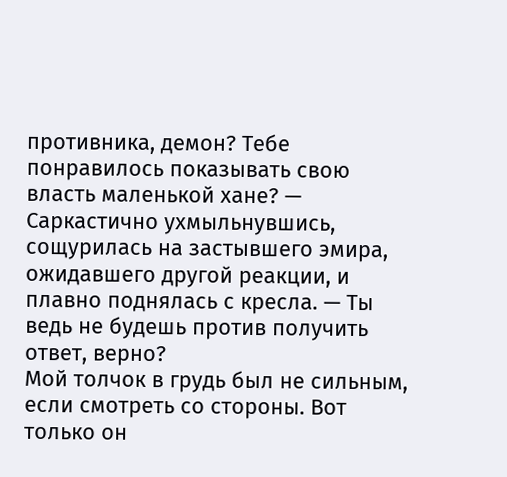противника, демон? Тебе понравилось показывать свою власть маленькой хане? — Саркастично ухмыльнувшись, сощурилась на застывшего эмира, ожидавшего другой реакции, и плавно поднялась с кресла. — Ты ведь не будешь против получить ответ, верно?
Мой толчок в грудь был не сильным, если смотреть со стороны. Вот только он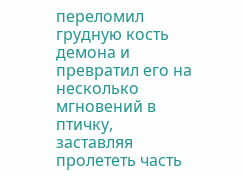переломил грудную кость демона и превратил его на несколько мгновений в птичку, заставляя пролететь часть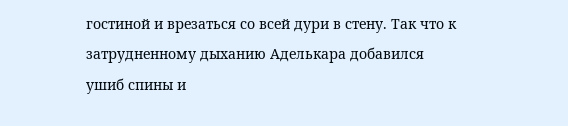гостиной и врезаться со всей дури в стену. Так что к затрудненному дыханию Аделькара добавился ушиб спины и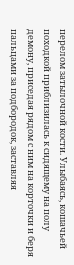перелом затылочной кости. Улыбаясь, кошачьей походкой приблизилась к сидящему на полу демону, приседая рядом с ним на корточки и беря пальцами за подбородок, заставляя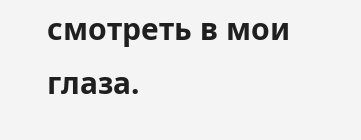смотреть в мои глаза.